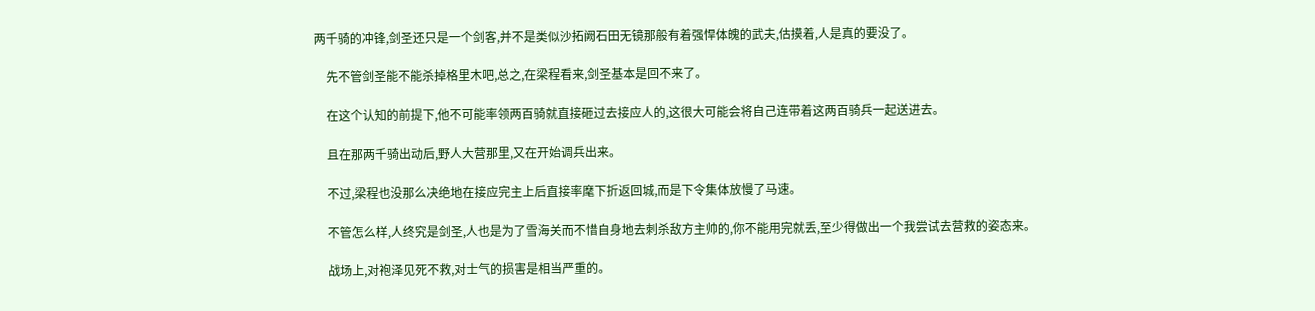两千骑的冲锋,剑圣还只是一个剑客,并不是类似沙拓阙石田无镜那般有着强悍体魄的武夫,估摸着,人是真的要没了。

    先不管剑圣能不能杀掉格里木吧,总之,在梁程看来,剑圣基本是回不来了。

    在这个认知的前提下,他不可能率领两百骑就直接砸过去接应人的,这很大可能会将自己连带着这两百骑兵一起送进去。

    且在那两千骑出动后,野人大营那里,又在开始调兵出来。

    不过,梁程也没那么决绝地在接应完主上后直接率麾下折返回城,而是下令集体放慢了马速。

    不管怎么样,人终究是剑圣,人也是为了雪海关而不惜自身地去刺杀敌方主帅的,你不能用完就丢,至少得做出一个我尝试去营救的姿态来。

    战场上,对袍泽见死不救,对士气的损害是相当严重的。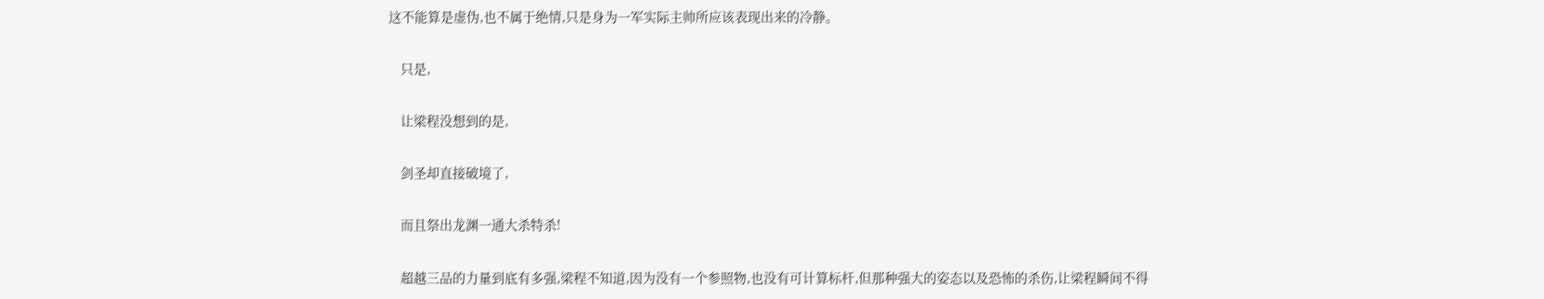这不能算是虚伪,也不属于绝情,只是身为一军实际主帅所应该表现出来的冷静。

    只是,

    让梁程没想到的是,

    剑圣却直接破境了,

    而且祭出龙渊一通大杀特杀!

    超越三品的力量到底有多强,梁程不知道,因为没有一个参照物,也没有可计算标杆,但那种强大的姿态以及恐怖的杀伤,让梁程瞬间不得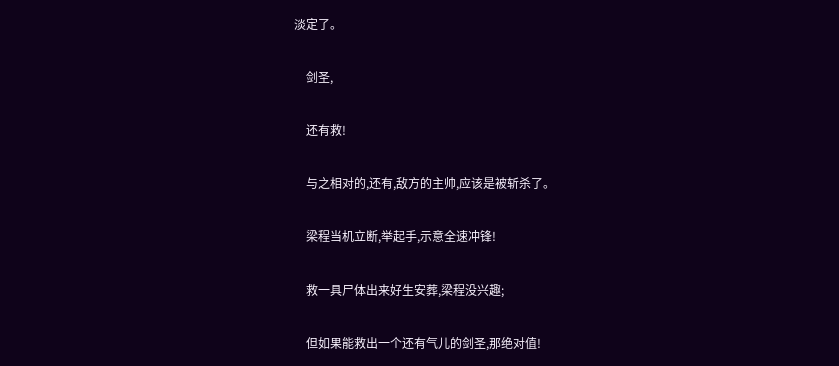淡定了。

    剑圣,

    还有救!

    与之相对的,还有,敌方的主帅,应该是被斩杀了。

    梁程当机立断,举起手,示意全速冲锋!

    救一具尸体出来好生安葬,梁程没兴趣;

    但如果能救出一个还有气儿的剑圣,那绝对值!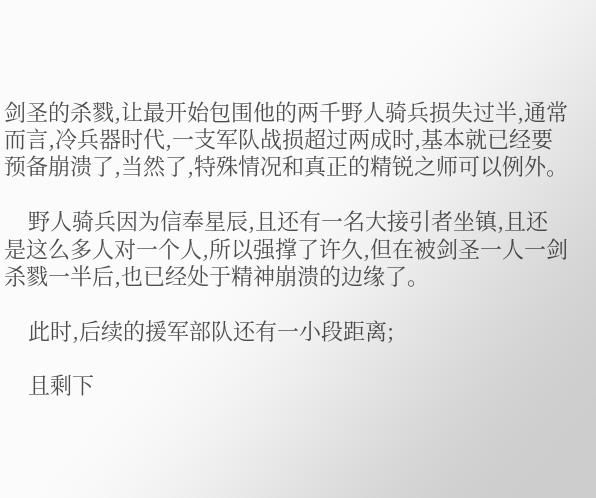剑圣的杀戮,让最开始包围他的两千野人骑兵损失过半,通常而言,冷兵器时代,一支军队战损超过两成时,基本就已经要预备崩溃了,当然了,特殊情况和真正的精锐之师可以例外。

    野人骑兵因为信奉星辰,且还有一名大接引者坐镇,且还是这么多人对一个人,所以强撑了许久,但在被剑圣一人一剑杀戮一半后,也已经处于精神崩溃的边缘了。

    此时,后续的援军部队还有一小段距离;

    且剩下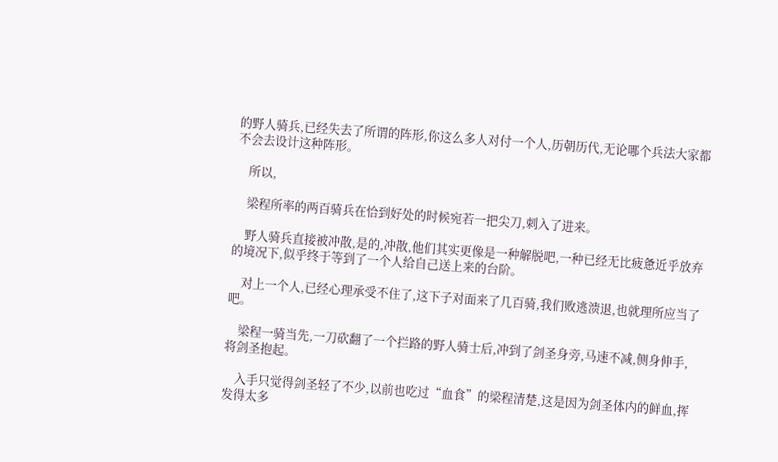的野人骑兵,已经失去了所谓的阵形,你这么多人对付一个人,历朝历代,无论哪个兵法大家都不会去设计这种阵形。

    所以,

    梁程所率的两百骑兵在恰到好处的时候宛若一把尖刀,刺入了进来。

    野人骑兵直接被冲散,是的,冲散,他们其实更像是一种解脱吧,一种已经无比疲惫近乎放弃的境况下,似乎终于等到了一个人给自己送上来的台阶。

    对上一个人,已经心理承受不住了,这下子对面来了几百骑,我们败逃溃退,也就理所应当了吧。

    梁程一骑当先,一刀砍翻了一个拦路的野人骑士后,冲到了剑圣身旁,马速不减,侧身伸手,将剑圣抱起。

    入手只觉得剑圣轻了不少,以前也吃过“血食”的梁程清楚,这是因为剑圣体内的鲜血,挥发得太多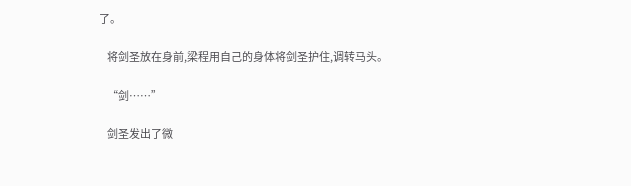了。

    将剑圣放在身前,梁程用自己的身体将剑圣护住,调转马头。

    “剑……”

    剑圣发出了微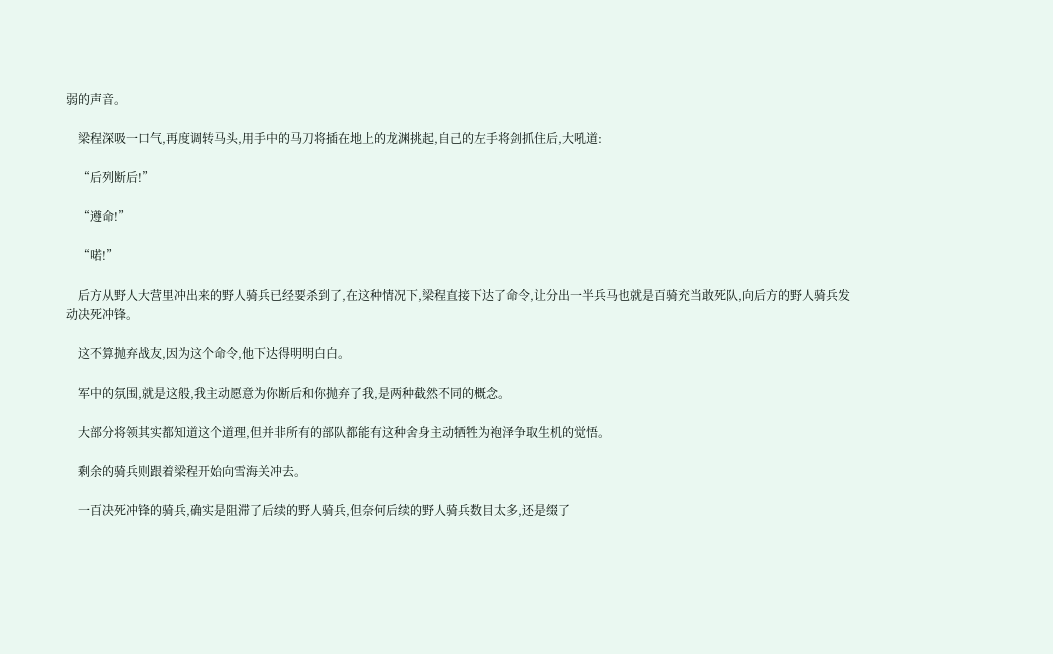弱的声音。

    梁程深吸一口气,再度调转马头,用手中的马刀将插在地上的龙渊挑起,自己的左手将剑抓住后,大吼道:

    “后列断后!”

    “遵命!”

    “喏!”

    后方从野人大营里冲出来的野人骑兵已经要杀到了,在这种情况下,梁程直接下达了命令,让分出一半兵马也就是百骑充当敢死队,向后方的野人骑兵发动决死冲锋。

    这不算抛弃战友,因为这个命令,他下达得明明白白。

    军中的氛围,就是这般,我主动愿意为你断后和你抛弃了我,是两种截然不同的概念。

    大部分将领其实都知道这个道理,但并非所有的部队都能有这种舍身主动牺牲为袍泽争取生机的觉悟。

    剩余的骑兵则跟着梁程开始向雪海关冲去。

    一百决死冲锋的骑兵,确实是阻滞了后续的野人骑兵,但奈何后续的野人骑兵数目太多,还是缀了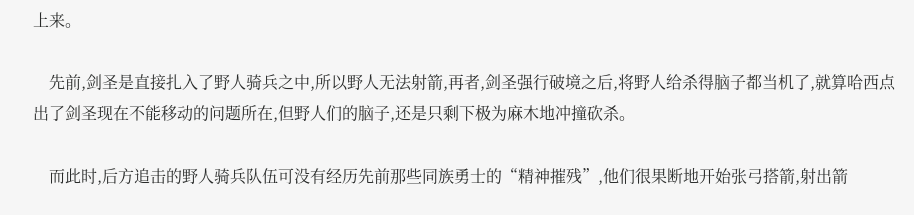上来。

    先前,剑圣是直接扎入了野人骑兵之中,所以野人无法射箭,再者,剑圣强行破境之后,将野人给杀得脑子都当机了,就算哈西点出了剑圣现在不能移动的问题所在,但野人们的脑子,还是只剩下极为麻木地冲撞砍杀。

    而此时,后方追击的野人骑兵队伍可没有经历先前那些同族勇士的“精神摧残”,他们很果断地开始张弓搭箭,射出箭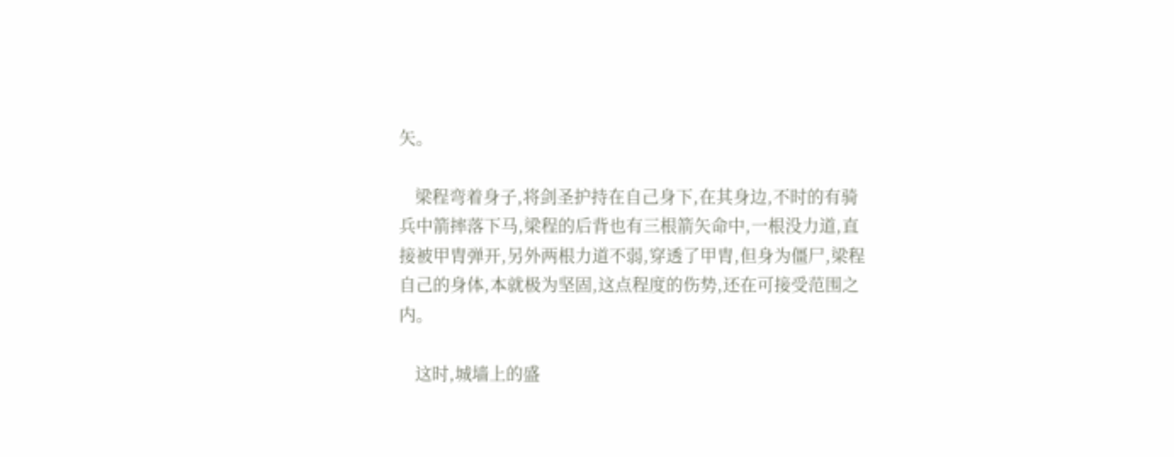矢。

    梁程弯着身子,将剑圣护持在自己身下,在其身边,不时的有骑兵中箭摔落下马,梁程的后背也有三根箭矢命中,一根没力道,直接被甲胄弹开,另外两根力道不弱,穿透了甲胄,但身为僵尸,梁程自己的身体,本就极为坚固,这点程度的伤势,还在可接受范围之内。

    这时,城墙上的盛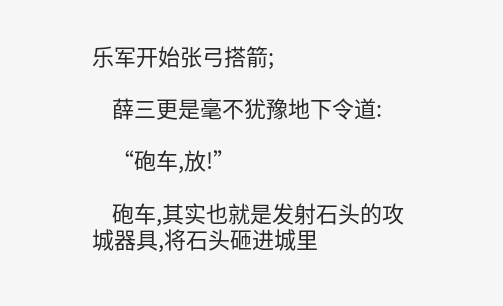乐军开始张弓搭箭;

    薛三更是毫不犹豫地下令道:

    “砲车,放!”

    砲车,其实也就是发射石头的攻城器具,将石头砸进城里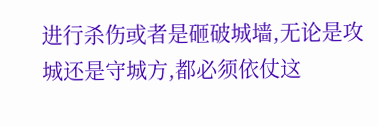进行杀伤或者是砸破城墙,无论是攻城还是守城方,都必须依仗这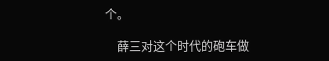个。

    薛三对这个时代的砲车做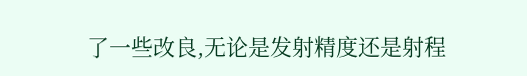了一些改良,无论是发射精度还是射程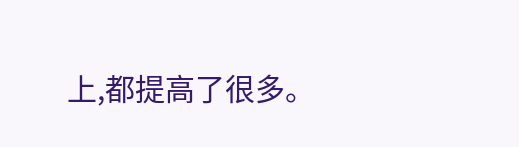上,都提高了很多。